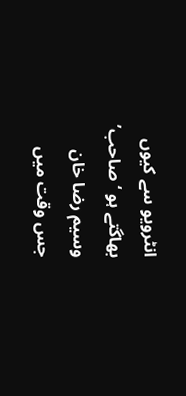انٹرویو سے کیوں بھاگتے ہو ‘صاحب’
وسیم رضا خان
جس وقت میں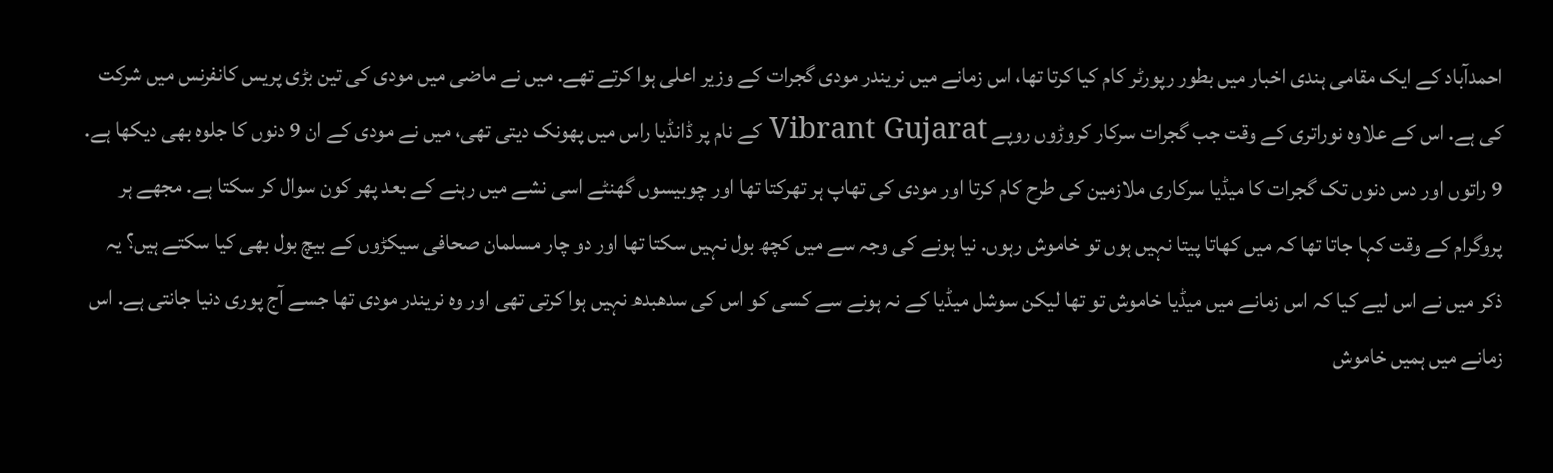احمدآباد کے ایک مقامی ہندی اخبار میں بطور رپورٹر کام کیا کرتا تھا، اس زمانے میں نریندر مودی گجرات کے وزیر اعلی ہوا کرتے تھے. میں نے ماضی میں مودی کی تین بڑی پریس کانفرنس میں شرکت کی ہے. اس کے علاوہ نوراتری کے وقت جب گجرات سرکار کروڑوں روپے Vibrant Gujarat کے نام پر ڈانڈیا راس میں پھونک دیتی تھی، میں نے مودی کے ان 9 دنوں کا جلوہ بھی دیکھا ہے. 9 راتوں اور دس دنوں تک گجرات کا میڈیا سرکاری ملازمین کی طرح کام کرتا اور مودی کی تھاپ ہر تھرکتا تھا اور چوبیسوں گھنٹے اسی نشے میں رہنے کے بعد پھر کون سوال کر سکتا ہے. مجھے ہر پروگرام کے وقت کہا جاتا تھا کہ میں کھاتا پیتا نہیں ہوں تو خاموش رہوں. نیا ہونے کی وجہ سے میں کچھ بول نہیں سکتا تھا اور دو چار مسلمان صحافی سیکڑوں کے بیچ بول بھی کیا سکتے ہیں؟ یہ ذکر میں نے اس لیے کیا کہ اس زمانے میں میڈیا خاموش تو تھا لیکن سوشل میڈیا کے نہ ہونے سے کسی کو اس کی سدھبدھ نہیں ہوا کرتی تھی اور وہ نریندر مودی تھا جسے آج پوری دنیا جانتی ہے. اس زمانے میں ہمیں خاموش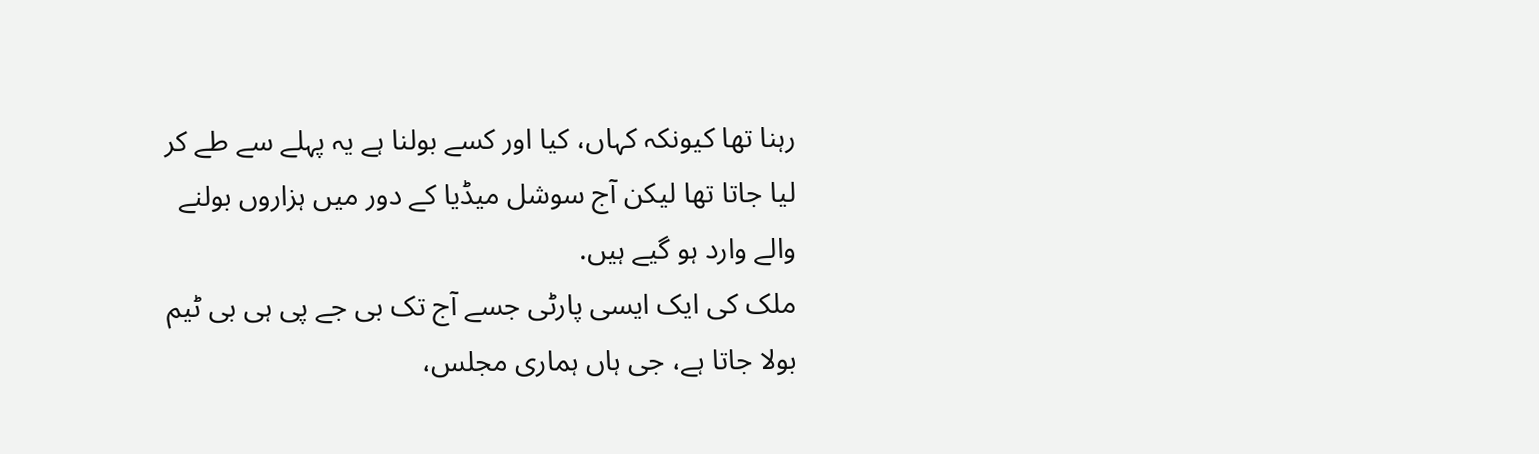رہنا تھا کیونکہ کہاں، کیا اور کسے بولنا ہے یہ پہلے سے طے کر لیا جاتا تھا لیکن آج سوشل میڈیا کے دور میں ہزاروں بولنے والے وارد ہو گیے ہیں.
ملک کی ایک ایسی پارٹی جسے آج تک بی جے پی ہی بی ٹیم بولا جاتا ہے، جی ہاں ہماری مجلس،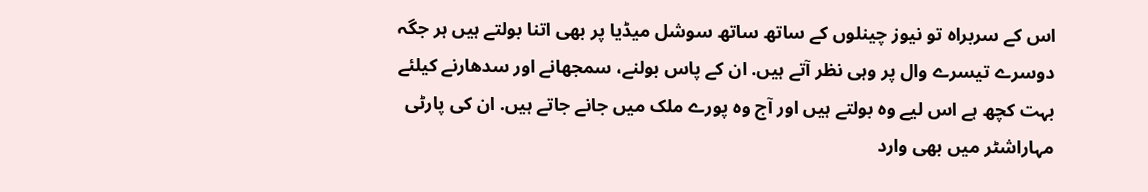اس کے سربراہ تو نیوز چینلوں کے ساتھ ساتھ سوشل میڈیا پر بھی اتنا بولتے ہیں ہر جگہ دوسرے تیسرے وال پر وہی نظر آتے ہیں. ان کے پاس بولنے، سمجھانے اور سدھارنے کیلئے بہت کچھ ہے اس لیے وہ بولتے ہیں اور آج وہ پورے ملک میں جانے جاتے ہیں. ان کی پارٹی مہاراشٹر میں بھی وارد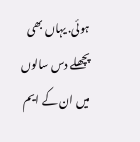ہوئی. یہاں بھی پچھلے دس سالوں میں ان کے ایم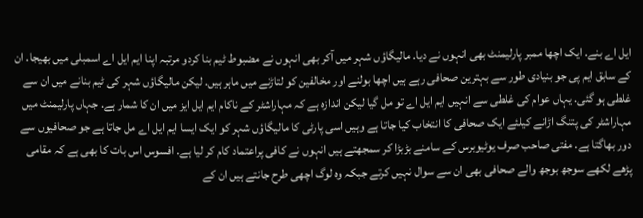ایل اے بنے. ایک اچھا ممبر پارلیمنٹ بھی انہوں نے دیا. مالیگاؤں شہر میں آکر بھی انہوں نے مضبوط ٹیم بنا کردو مرتبہ اپنا ایم ایل اے اسمبلی میں بھیجا. ان کے سابق ایم پی جو بنیادی طور سے بہترین صحافی رہے ہیں اچھا بولنے اور مخالفین کو لتاڑنے میں ماہر ہیں. لیکن مالیگاؤں شہر کی ٹیم بنانے میں ان سے غلطی ہو گئی. یہاں عوام کی غلطی سے انہیں ایم ایل اے تو مل گیا لیکن اندازہ ہے کہ مہاراشٹر کے ناکام ایم ایل ایز میں ان کا شمار ہے. جہاں پارلیمنٹ میں مہاراشٹر کی پتنگ اڑانے کیلئے ایک صحافی کا انتخاب کیا جاتا ہے وہیں اسی پارٹی کا مالیگاؤں شہر کو ایک ایسا ایم ایل اے مل جاتا ہے جو صحافیوں سے دور بھاگتا ہے. مفتی صاحب صرف یوٹیوبرس کے سامنے بڑبڑا کر سمجھتے ہیں انہوں نے کافی پراعتماد کام کر لیا ہے. افسوس اس بات کا بھی ہے کہ مقامی پڑھے لکھے سوجھ بوجھ والے صحافی بھی ان سے سوال نہیں کرتے جبکہ وہ لوگ اچھی طرح جانتے ہیں ان کے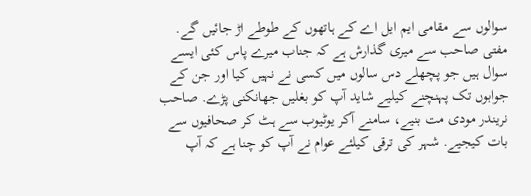سوالوں سے مقامی ایم ایل اے کے ہاتھوں کے طوطے اڑ جائیں گے. مفتی صاحب سے میری گذارش ہے کہ جناب میرے پاس کئی ایسے سوال ہیں جو پچھلے دس سالوں میں کسی نے نہیں کیا اور جن کے جوابوں تک پہنچنے کیلیے شاید آپ کو بغلیں جھانکنی پڑے. صاحب نریندر مودی مت بنیے، سامنے آکر یوٹیوب سے ہٹ کر صحافیوں سے بات کیجیے. شہر کی ترقی کیلئے عوام نے آپ کو چنا ہے کہ آپ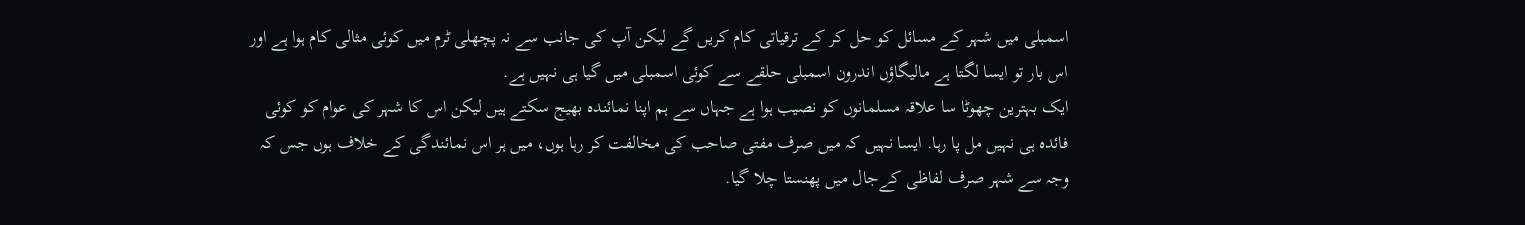اسمبلی میں شہر کے مسائل کو حل کر کے ترقیاتی کام کریں گے لیکن آپ کی جانب سے نہ پچھلی ٹرم میں کوئی مثالی کام ہوا ہے اور اس بار تو ایسا لگتا ہے مالیگاؤں اندرون اسمبلی حلقے سے کوئی اسمبلی میں گیا ہی نہیں ہے.
ایک بہترین چھوٹا سا علاقہ مسلمانوں کو نصیب ہوا ہے جہاں سے ہم اپنا نمائندہ بھیج سکتے ہیں لیکن اس کا شہر کی عوام کو کوئی فائدہ ہی نہیں مل پا رہا. ایسا نہیں کہ میں صرف مفتی صاحب کی مخالفت کر رہا ہوں، میں ہر اس نمائندگی کے خلاف ہوں جس کہ وجہ سے شہر صرف لفاظی کےجال میں پھنستا چلا گیا.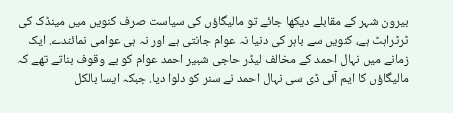بیرون شہر کے مقابلے دیکھا جائے تو مالیگاؤں کی سیاست صرف کنویں میں مینڈک کی ٹرٹراہٹ ہے، کنویں سے باہر کی دنیا نہ عوام جانتی ہے اور نہ ہی عوامی نمائندے. ایک زمانے میں نہال احمد کے مخالف لیڈر حاجی شبیر احمد عوام کو بے وقوف بناتے تھے کہ مالیگاؤں کا ایم آئی ڈی سی نہال احمد نے سنر کو دلوا دیا. جبکہ ایسا بالکل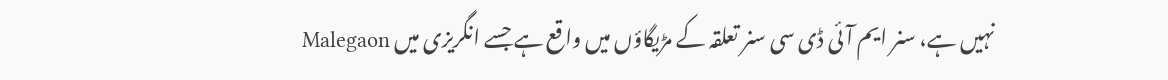نہیں ہے، سنر ایم آئی ڈی سی سنر تعلقہ کے مڑیگاؤں میں واقع ہے جسے انگریزی میں Malegaon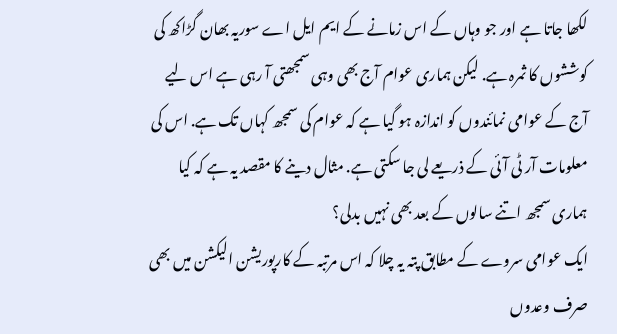لکھا جاتا ہے اور جو وہاں کے اس زمانے کے ایم ایل اے سوریہ بھان گڑاکھ کی کوششوں کا ثمرہ ہے. لیکن ہماری عوام آج بھی وہی سمجھتی آ رہی ہے اس لیے آج کے عوامی نمائندوں کو اندازہ ہو گیا ہے کہ عوام کی سمجھ کہاں تک ہے. اس کی معلومات آر ٹی آئی کے ذریعے لی جا سکتی ہے. مثال دینے کا مقصد یہ ہے کہ کیا ہماری سمجھ اتنے سالوں کے بعد بھی نہیں بدلی؟
ایک عوامی سروے کے مطابق پتہ یہ چلا کہ اس مرتبہ کے کارپوریشن الیکشن میں بھی صرف وعدوں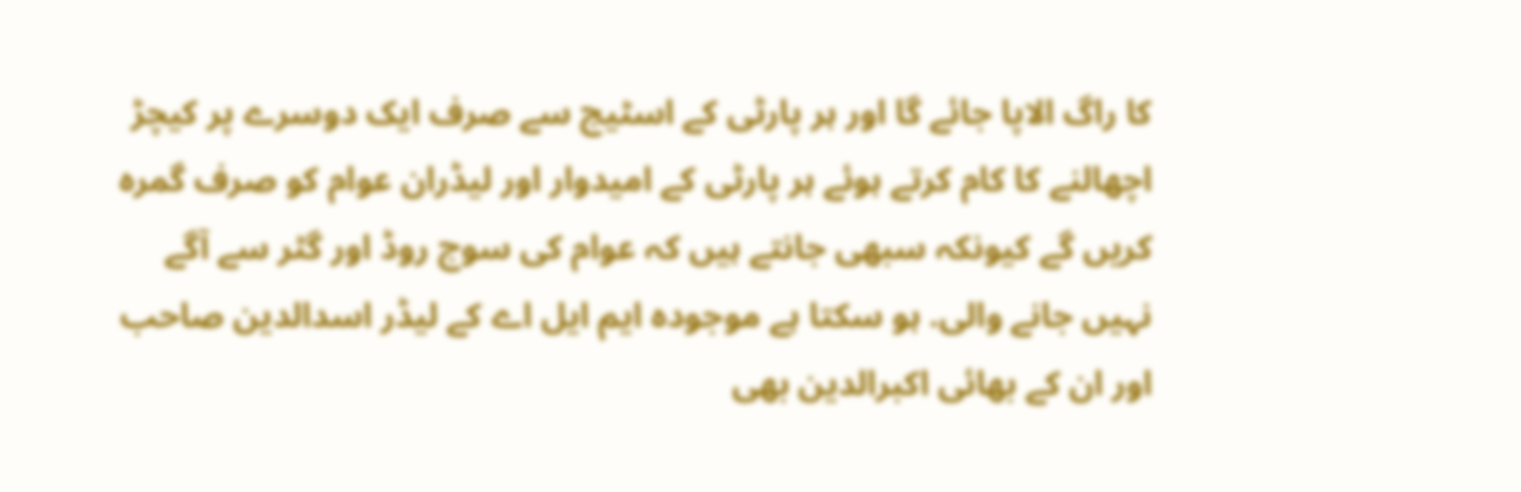کا راگ الاپا جائے گا اور ہر پارٹی کے اسٹیج سے صرف ایک دوسرے پر کیچڑ اچھالنے کا کام کرتے ہوئے ہر پارٹی کے امیدوار اور لیڈران عوام کو صرف گمرہ کریں گے کیونکہ سبھی جانتے ہیں کہ عوام کی سوچ روڈ اور گٹر سے آگے نہیں جانے والی. ہو سکتا ہے موجودہ ایم ایل اے کے لیڈر اسدالدین صاحب اور ان کے بھائی اکبرالدین بھی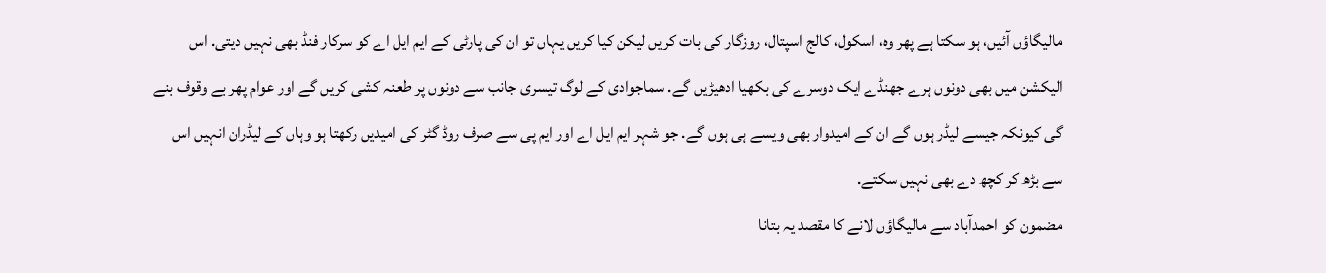مالیگاؤں آئیں، ہو سکتا ہے پھر وہ، اسکول، کالج اسپتال، روزگار کی بات کریں لیکن کیا کریں یہاں تو ان کی پارٹی کے ایم ایل اے کو سرکار فنڈ بھی نہیں دیتی. اس الیکشن میں بھی دونوں ہرے جھنڈے ایک دوسرے کی بکھیا ادھیڑیں گے. سماجوادی کے لوگ تیسری جانب سے دونوں پر طعنہ کشی کریں گے اور عوام پھر بے وقوف بنے گی کیونکہ جیسے لیڈر ہوں گے ان کے امیدوار بھی ویسے ہی ہوں گے. جو شہر ایم ایل اے اور ایم پی سے صرف روڈ گٹر کی امیدیں رکھتا ہو وہاں کے لیڈران انہیں اس سے بڑھ کر کچھ دے بھی نہیں سکتے.
مضمون کو احمدآباد سے مالیگاؤں لانے کا مقصد یہ بتانا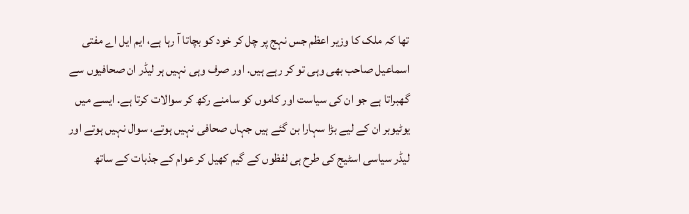تھا کہ ملک کا وزیر اعظم جس نہج پر چل کر خود کو بچاتا آ رہا ہے، ایم ایل اے مفتی اسماعیل صاحب بھی وہی تو کر رہے ہیں. اور صرف وہی نہیں ہر لیڈر ان صحافیوں سے گھبراتا ہے جو ان کی سیاست اور کاموں کو سامنے رکھ کر سوالات کرتا ہے. ایسے میں یوٹیوبر ان کے لیے بڑا سہارا بن گئے ہیں جہاں صحافی نہیں ہوتے، سوال نہیں ہوتے اور لیڈر سیاسی اسٹیج کی طرح ہی لفظوں کے گیم کھیل کر عوام کے جذبات کے ساتھ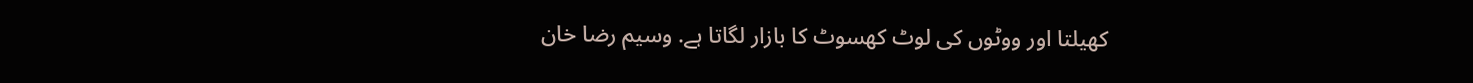کھیلتا اور ووٹوں کی لوٹ کھسوٹ کا بازار لگاتا ہے. وسیم رضا خان